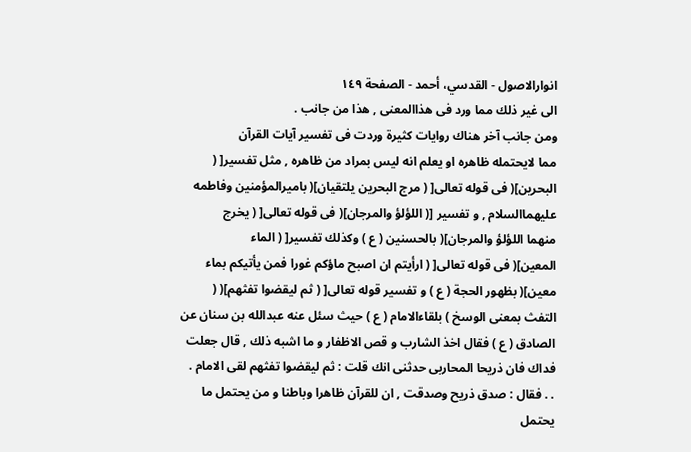انوارالاصول - القدسي، أحمد - الصفحة ١٤٩
الى غير ذلك مما ورد فى هذاالمعنى , هذا من جانب .
ومن جانب آخر هناك روايات كثيرة وردت فى تفسير آيات القرآن
مما لايحتمله ظاهره او يعلم انه ليس بمراد من ظاهره , مثل تفسير[ (
البحرين]( فى قوله تعالى[ ( مرج البحرين يلتقيان]( باميرالمؤمنين وفاطمه
عليهماالسلام , و تفسير [( اللؤلؤ والمرجان]( فى قوله تعالى[ ( يخرج
منهما اللؤلؤ والمرجان]( بالحسنين ( ع ) وكذلك تفسير[ ( الماء
المعين]( فى قوله تعالى[ ( ارأيتم ان اصبح ماؤكم غورا فمن يأتيكم بماء
معين]( بظهور الحجة ( ع ) و تفسير قوله تعالى[ ( ثم ليقضوا تفثهم]( (
التفث بمعنى الوسخ ) بلقاءالامام ( ع ) حيث سئل عنه عبدالله بن سنان عن
الصادق ( ع ) فقال اخذ الشارب و قص الاظفار و ما اشبه ذلك , قال جعلت
فداك فان ذريحا المحاربى حدثنى انك قلت : ثم ليقضوا تفثهم لقى الامام .
. . فقال : صدق ذريح وصدقت , ان للقرآن ظاهرا وباطنا و من يحتمل ما
يحتمل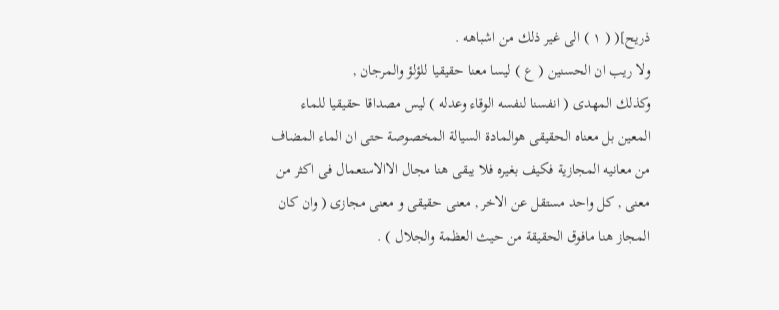ذريح]( ( ١ ) الى غير ذلك من اشباهه .
ولا ريب ان الحسنين ( ع ) ليسا معنا حقيقيا للؤلؤ والمرجان ,
وكذلك المهدى ( انفسنا لنفسه الوقاء وعدله ) ليس مصداقا حقيقيا للماء
المعين بل معناه الحقيقى هوالمادة السيالة المخصوصة حتى ان الماء المضاف
من معانيه المجازية فكيف بغيره فلا يبقى هنا مجال الاالاستعمال فى اكثر من
معنى , كل واحد مستقل عن الاخر , معنى حقيقى و معنى مجازى ( وان كان
المجاز هنا مافوق الحقيقة من حيث العظمة والجلال ) .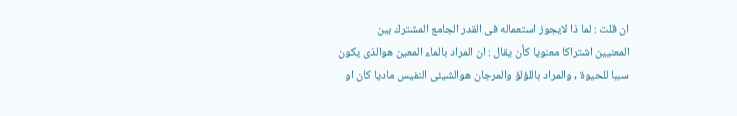ان قلت : لما ذا لايجوز استعماله فى القدر الجامع المشترك بين
المعنيين اشتراكا معنويا كأن يقال : ان المراد بالماء المعين هوالذى يكون
سببا للحيوة , والمراد باللؤلؤ والمرجان هوالشيئى النفيس ماديا كان او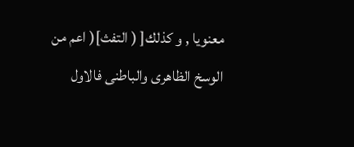معنويا , و كذلك[ ( التفث]( اعم من الوسخ الظاهرى والباطنى فالاول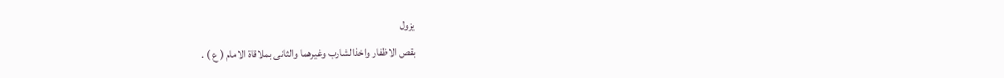يزول
بقص الاظفار واخذالشارب وغيرهما والثانى بملاقاة الامام ( ع ) .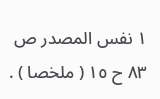١ نفس المصدر ص ٨٣ ح ١٥ ( ملخصا ) .